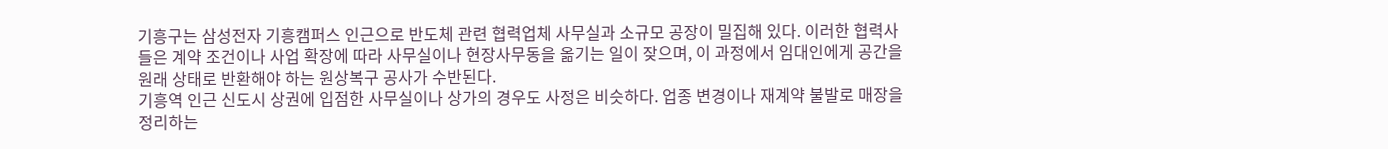기흥구는 삼성전자 기흥캠퍼스 인근으로 반도체 관련 협력업체 사무실과 소규모 공장이 밀집해 있다. 이러한 협력사들은 계약 조건이나 사업 확장에 따라 사무실이나 현장사무동을 옮기는 일이 잦으며, 이 과정에서 임대인에게 공간을 원래 상태로 반환해야 하는 원상복구 공사가 수반된다.
기흥역 인근 신도시 상권에 입점한 사무실이나 상가의 경우도 사정은 비슷하다. 업종 변경이나 재계약 불발로 매장을 정리하는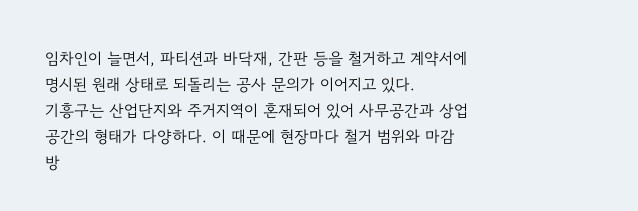임차인이 늘면서, 파티션과 바닥재, 간판 등을 철거하고 계약서에 명시된 원래 상태로 되돌리는 공사 문의가 이어지고 있다.
기흥구는 산업단지와 주거지역이 혼재되어 있어 사무공간과 상업공간의 형태가 다양하다. 이 때문에 현장마다 철거 범위와 마감 방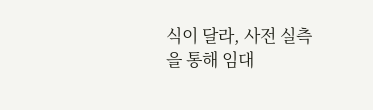식이 달라, 사전 실측을 통해 임대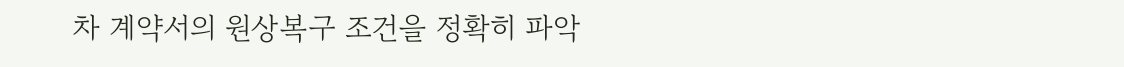차 계약서의 원상복구 조건을 정확히 파악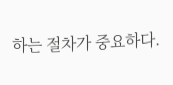하는 절차가 중요하다.